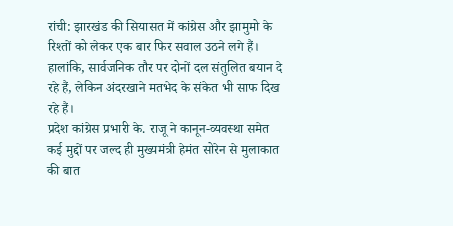रांची: झारखंड की सियासत में कांग्रेस और झामुमो के रिश्तों को लेकर एक बार फिर सवाल उठने लगे हैं। हालांकि, सार्वजनिक तौर पर दोनों दल संतुलित बयान दे रहे हैं, लेकिन अंदरखाने मतभेद के संकेत भी साफ दिख रहे हैं।
प्रदेश कांग्रेस प्रभारी के. राजू ने कानून-व्यवस्था समेत कई मुद्दों पर जल्द ही मुख्यमंत्री हेमंत सोरेन से मुलाकात की बात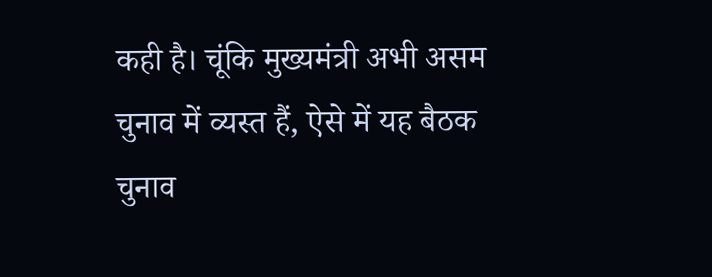कही है। चूंकि मुख्यमंत्री अभी असम चुनाव में व्यस्त हैं, ऐसे में यह बैठक चुनाव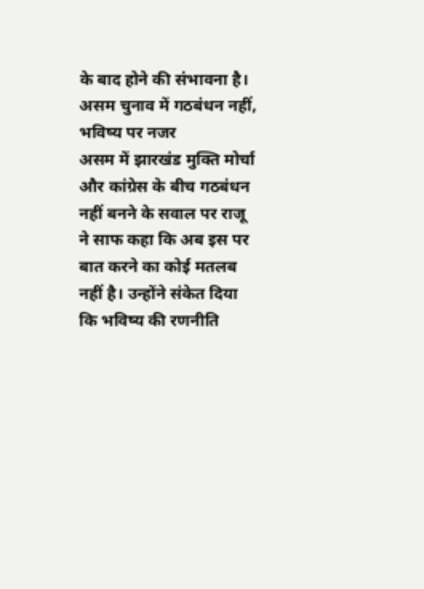के बाद होने की संभावना है।
असम चुनाव में गठबंधन नहीं, भविष्य पर नजर
असम में झारखंड मुक्ति मोर्चा और कांग्रेस के बीच गठबंधन नहीं बनने के सवाल पर राजू ने साफ कहा कि अब इस पर बात करने का कोई मतलब नहीं है। उन्होंने संकेत दिया कि भविष्य की रणनीति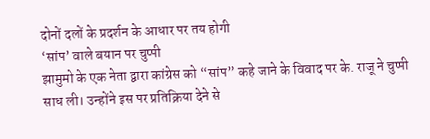दोनों दलों के प्रदर्शन के आधार पर तय होगी
‘सांप’ वाले बयान पर चुप्पी
झामुमो के एक नेता द्वारा कांग्रेस को “सांप” कहे जाने के विवाद पर के. राजू ने चुप्पी साध ली। उन्होंने इस पर प्रतिक्रिया देने से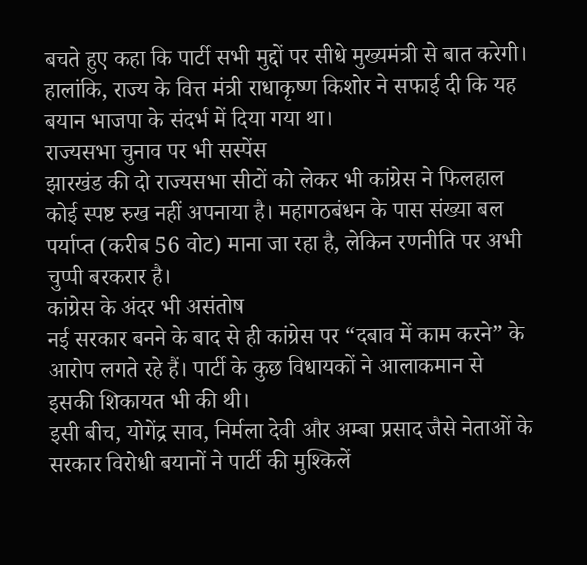बचते हुए कहा कि पार्टी सभी मुद्दों पर सीधे मुख्यमंत्री से बात करेगी।
हालांकि, राज्य के वित्त मंत्री राधाकृष्ण किशोर ने सफाई दी कि यह बयान भाजपा के संदर्भ में दिया गया था।
राज्यसभा चुनाव पर भी सस्पेंस
झारखंड की दो राज्यसभा सीटों को लेकर भी कांग्रेस ने फिलहाल कोई स्पष्ट रुख नहीं अपनाया है। महागठबंधन के पास संख्या बल पर्याप्त (करीब 56 वोट) माना जा रहा है, लेकिन रणनीति पर अभी चुप्पी बरकरार है।
कांग्रेस के अंदर भी असंतोष
नई सरकार बनने के बाद से ही कांग्रेस पर “दबाव में काम करने” के आरोप लगते रहे हैं। पार्टी के कुछ विधायकों ने आलाकमान से इसकी शिकायत भी की थी।
इसी बीच, योगेंद्र साव, निर्मला देवी और अम्बा प्रसाद जैसे नेताओं के सरकार विरोधी बयानों ने पार्टी की मुश्किलें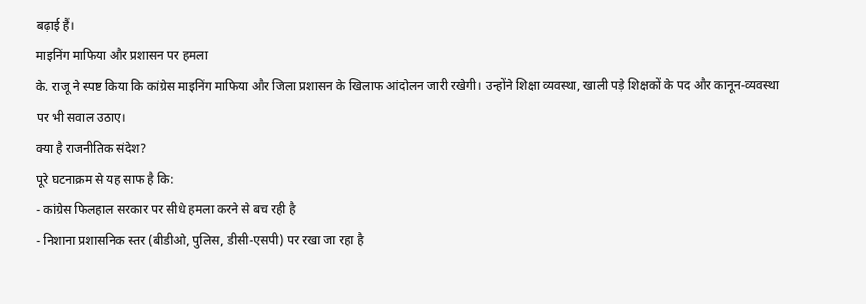बढ़ाई हैं।
माइनिंग माफिया और प्रशासन पर हमला
के. राजू ने स्पष्ट किया कि कांग्रेस माइनिंग माफिया और जिला प्रशासन के खिलाफ आंदोलन जारी रखेगी। उन्होंने शिक्षा व्यवस्था, खाली पड़े शिक्षकों के पद और कानून-व्यवस्था पर भी सवाल उठाए।
क्या है राजनीतिक संदेश?
पूरे घटनाक्रम से यह साफ है कि:
- कांग्रेस फिलहाल सरकार पर सीधे हमला करने से बच रही है
- निशाना प्रशासनिक स्तर (बीडीओ, पुलिस, डीसी-एसपी) पर रखा जा रहा है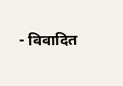- विवादित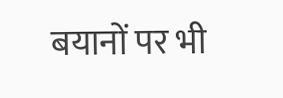बयानों पर भी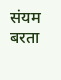संयम बरता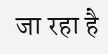जा रहा है